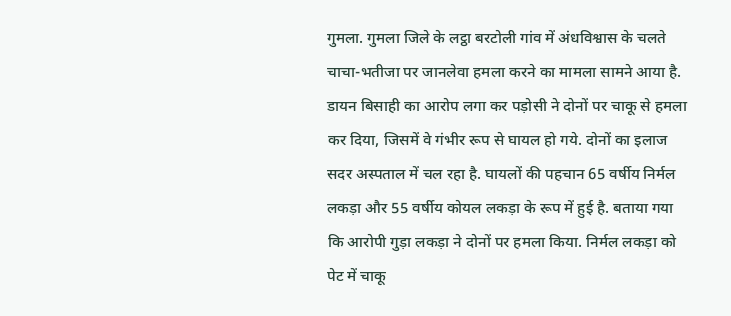गुमला. गुमला जिले के लट्ठा बरटोली गांव में अंधविश्वास के चलते चाचा-भतीजा पर जानलेवा हमला करने का मामला सामने आया है. डायन बिसाही का आरोप लगा कर पड़ोसी ने दोनों पर चाकू से हमला कर दिया, जिसमें वे गंभीर रूप से घायल हो गये. दोनों का इलाज सदर अस्पताल में चल रहा है. घायलों की पहचान 65 वर्षीय निर्मल लकड़ा और 55 वर्षीय कोयल लकड़ा के रूप में हुई है. बताया गया कि आरोपी गुड़ा लकड़ा ने दोनों पर हमला किया. निर्मल लकड़ा को पेट में चाकू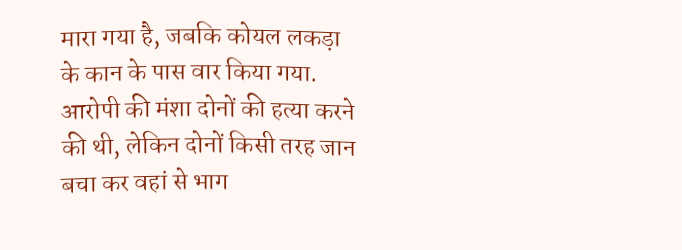मारा गया है, जबकि कोयल लकड़ा के कान के पास वार किया गया. आरोपी की मंशा दोनों की हत्या करने की थी, लेकिन दोनों किसी तरह जान बचा कर वहां से भाग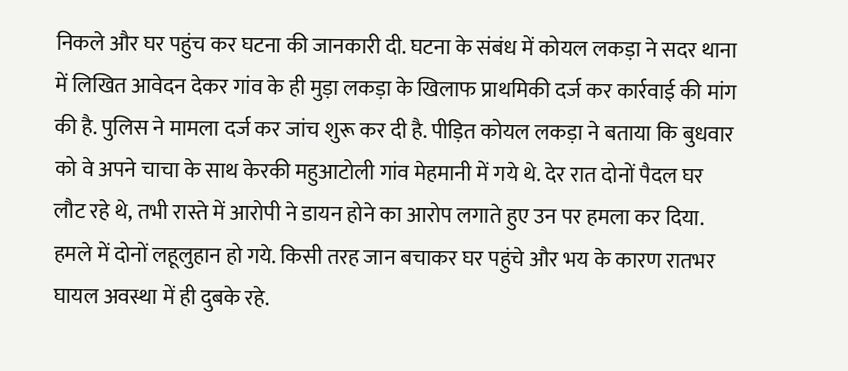निकले और घर पहुंच कर घटना की जानकारी दी. घटना के संबंध में कोयल लकड़ा ने सदर थाना में लिखित आवेदन देकर गांव के ही मुड़ा लकड़ा के खिलाफ प्राथमिकी दर्ज कर कार्रवाई की मांग की है. पुलिस ने मामला दर्ज कर जांच शुरू कर दी है. पीड़ित कोयल लकड़ा ने बताया कि बुधवार को वे अपने चाचा के साथ केरकी महुआटोली गांव मेहमानी में गये थे. देर रात दोनों पैदल घर लौट रहे थे, तभी रास्ते में आरोपी ने डायन होने का आरोप लगाते हुए उन पर हमला कर दिया. हमले में दोनों लहूलुहान हो गये. किसी तरह जान बचाकर घर पहुंचे और भय के कारण रातभर घायल अवस्था में ही दुबके रहे.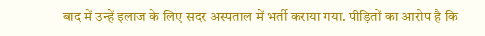बाद में उन्हें इलाज के लिए सदर अस्पताल में भर्ती कराया गया. पीड़ितों का आरोप है कि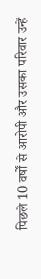पिछले 10 वर्षों से आरोपी और उसका परिवार उन्हें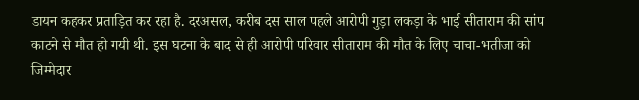डायन कहकर प्रताड़ित कर रहा है. दरअसल, करीब दस साल पहले आरोपी गुड़ा लकड़ा के भाई सीताराम की सांप काटने से मौत हो गयी थी. इस घटना के बाद से ही आरोपी परिवार सीताराम की मौत के लिए चाचा-भतीजा को जिम्मेदार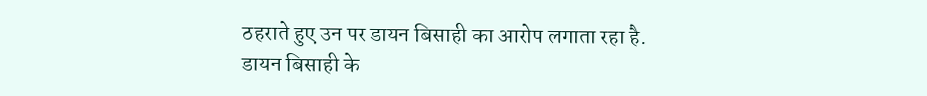ठहराते हुए उन पर डायन बिसाही का आरोप लगाता रहा है.
डायन बिसाही के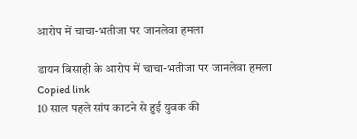आरोप में चाचा-भतीजा पर जानलेवा हमला

डायन बिसाही के आरोप में चाचा-भतीजा पर जानलेवा हमला
Copied link
10 साल पहले सांप काटने से हुई युवक की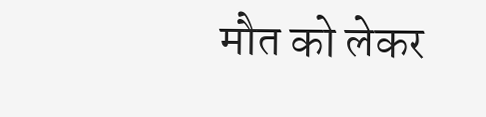मौत को लेकर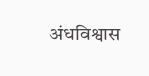अंधविश्वास